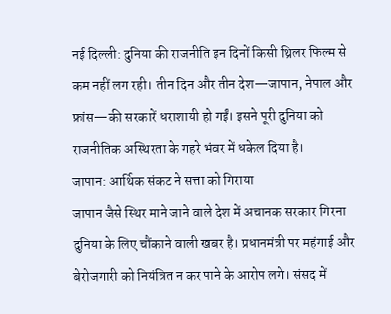नई दिल्ली: दुनिया की राजनीति इन दिनों किसी थ्रिलर फिल्म से कम नहीं लग रही। तीन दिन और तीन देश—जापान, नेपाल और फ्रांस—की सरकारें धराशायी हो गईं। इसने पूरी दुनिया को राजनीतिक अस्थिरता के गहरे भंवर में धकेल दिया है।
जापान: आर्थिक संकट ने सत्ता को गिराया
जापान जैसे स्थिर माने जाने वाले देश में अचानक सरकार गिरना दुनिया के लिए चौंकाने वाली खबर है। प्रधानमंत्री पर महंगाई और बेरोजगारी को नियंत्रित न कर पाने के आरोप लगे। संसद में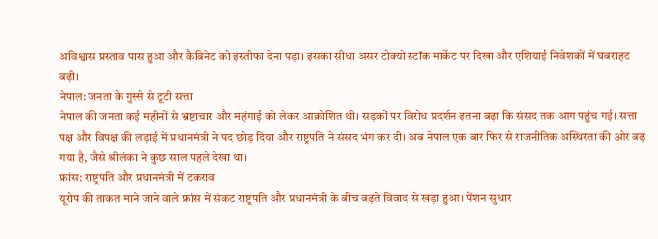अविश्वास प्रस्ताव पास हुआ और कैबिनेट को इस्तीफा देना पड़ा। इसका सीधा असर टोक्यो स्टॉक मार्केट पर दिखा और एशियाई निवेशकों में घबराहट बढ़ी।
नेपाल: जनता के गुस्से से टूटी सत्ता
नेपाल की जनता कई महीनों से भ्रष्टाचार और महंगाई को लेकर आक्रोशित थी। सड़कों पर विरोध प्रदर्शन इतना बढ़ा कि संसद तक आग पहुंच गई। सत्ता पक्ष और विपक्ष की लड़ाई में प्रधानमंत्री ने पद छोड़ दिया और राष्ट्रपति ने संसद भंग कर दी। अब नेपाल एक बार फिर से राजनीतिक अस्थिरता की ओर बढ़ गया है, जैसे श्रीलंका ने कुछ साल पहले देखा था।
फ्रांस: राष्ट्रपति और प्रधानमंत्री में टकराव
यूरोप की ताकत माने जाने वाले फ्रांस में संकट राष्ट्रपति और प्रधानमंत्री के बीच बढ़ते विवाद से खड़ा हुआ। पेंशन सुधार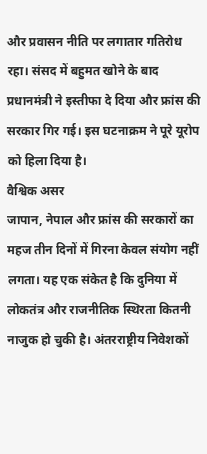और प्रवासन नीति पर लगातार गतिरोध रहा। संसद में बहुमत खोने के बाद प्रधानमंत्री ने इस्तीफा दे दिया और फ्रांस की सरकार गिर गई। इस घटनाक्रम ने पूरे यूरोप को हिला दिया है।
वैश्विक असर
जापान, नेपाल और फ्रांस की सरकारों का महज तीन दिनों में गिरना केवल संयोग नहीं लगता। यह एक संकेत है कि दुनिया में लोकतंत्र और राजनीतिक स्थिरता कितनी नाजुक हो चुकी है। अंतरराष्ट्रीय निवेशकों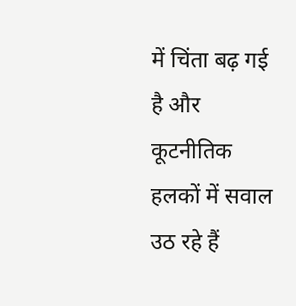में चिंता बढ़ गई है और कूटनीतिक हलकों में सवाल उठ रहे हैं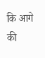कि आगे की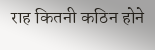राह कितनी कठिन होने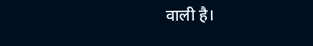वाली है।